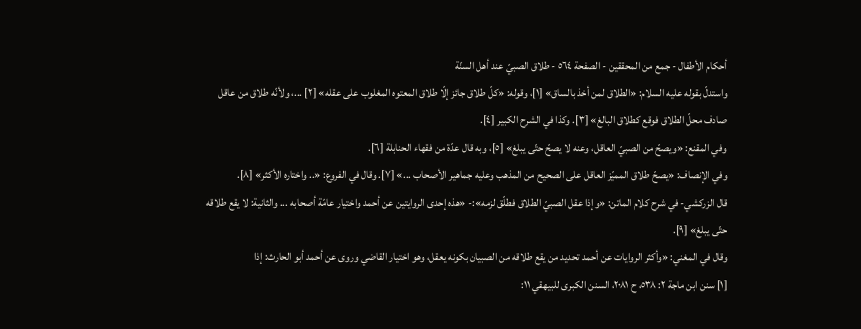أحكام الأطفال - جمع من المحققين - الصفحة ٥٦٤ - طلاق الصبيّ عند أهل السنّة
واستدلّ بقوله عليه السلام: «الطلاق لمن أخذ بالساق» [١]، وقوله: «كلّ طلاق جائز إلّا طلاق المعتوه المغلوب على عقله» [٢] ...، ولأنّه طلاق من عاقل صادف محلّ الطلاق فوقع كطلاق البالغ» [٣]. وكذا في الشرح الكبير [٤].
وفي المقنع: «ويصحّ من الصبيّ العاقل، وعنه لا يصحّ حتّى يبلغ» [٥]، وبه قال عدّة من فقهاء الحنابلة [٦].
وفي الإنصاف: «يصحّ طلاق المميّز العاقل على الصحيح من المذهب وعليه جماهير الأصحاب ...» [٧]. وقال في الفروع: «.. واختاره الأكثر» [٨].
قال الزركشي- في شرح كلام الماتن: «وإذا عقل الصبيّ الطلاق فطلّق لزمه»:- «هذه إحدى الروايتين عن أحمد واختيار عامّة أصحابه ... والثانية: لا يقع طلاقه حتّى يبلغ» [٩].
وقال في المغني: «وأكثر الروايات عن أحمد تحديد من يقع طلاقه من الصبيان بكونه يعقل، وهو اختيار القاضي وروى عن أحمد أبو الحارث: إذا
[١] سنن ابن ماجة ٢: ٥٣٨، ح ٢٠٨١، السنن الكبرى للبيهقي ١١: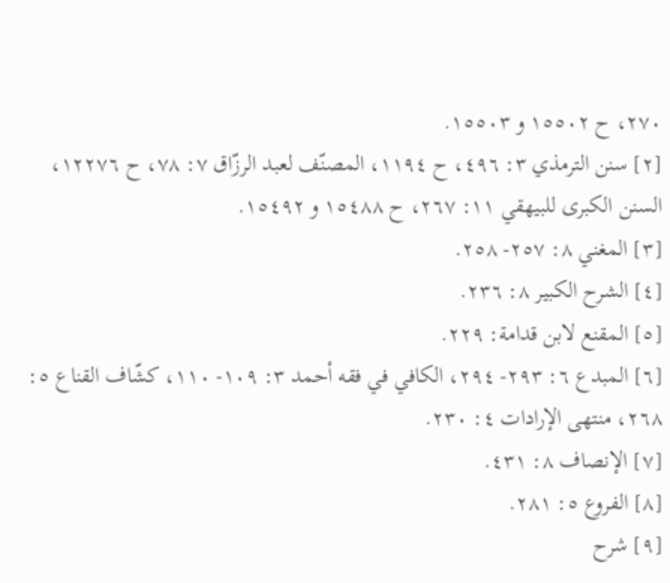٢٧٠، ح ١٥٥٠٢ و ١٥٥٠٣.
[٢] سنن الترمذي ٣: ٤٩٦، ح ١١٩٤، المصنّف لعبد الرزّاق ٧: ٧٨، ح ١٢٢٧٦، السنن الكبرى للبيهقي ١١: ٢٦٧، ح ١٥٤٨٨ و ١٥٤٩٢.
[٣] المغني ٨: ٢٥٧- ٢٥٨.
[٤] الشرح الكبير ٨: ٢٣٦.
[٥] المقنع لابن قدامة: ٢٢٩.
[٦] المبدع ٦: ٢٩٣- ٢٩٤، الكافي في فقه أحمد ٣: ١٠٩- ١١٠، كشّاف القناع ٥: ٢٦٨، منتهى الإرادات ٤: ٢٣٠.
[٧] الإنصاف ٨: ٤٣١.
[٨] الفروع ٥: ٢٨١.
[٩] شرح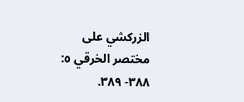الزركشي على مختصر الخرقي ٥: ٣٨٨- ٣٨٩.